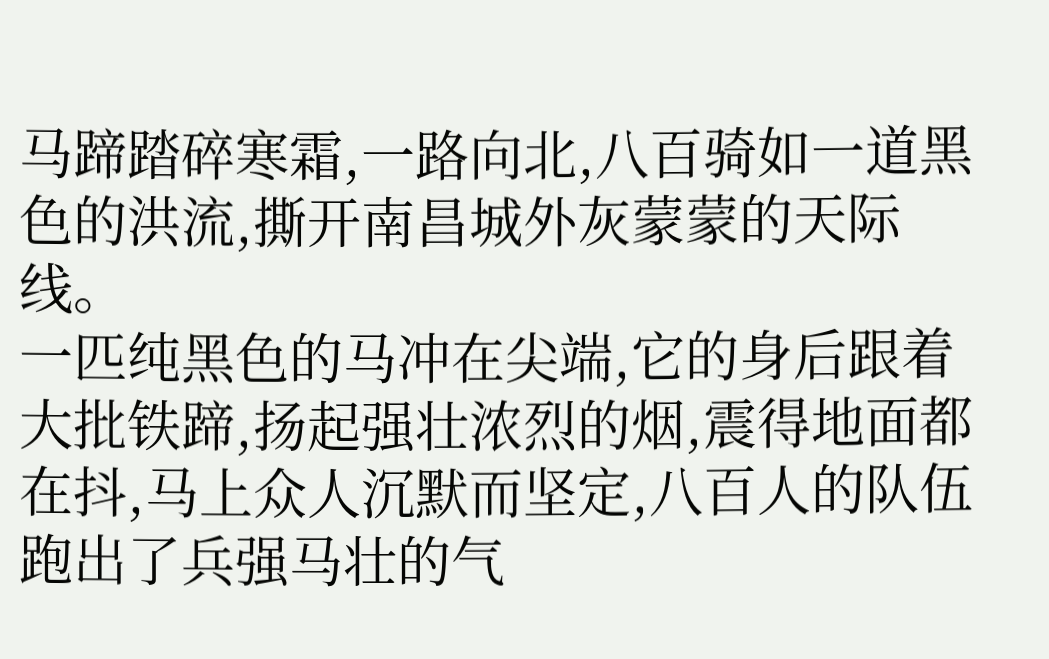马蹄踏碎寒霜,一路向北,八百骑如一道黑色的洪流,撕开南昌城外灰蒙蒙的天际线。
一匹纯黑色的马冲在尖端,它的身后跟着大批铁蹄,扬起强壮浓烈的烟,震得地面都在抖,马上众人沉默而坚定,八百人的队伍跑出了兵强马壮的气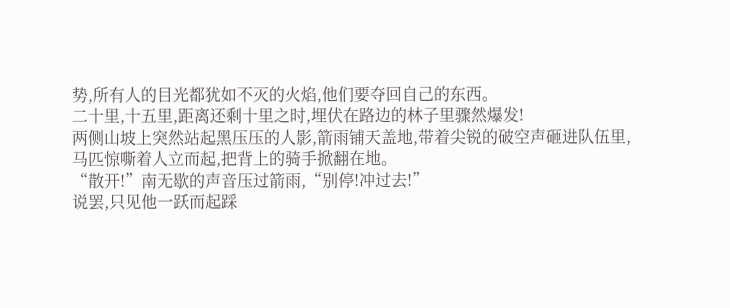势,所有人的目光都犹如不灭的火焰,他们要夺回自己的东西。
二十里,十五里,距离还剩十里之时,埋伏在路边的林子里骤然爆发!
两侧山坡上突然站起黑压压的人影,箭雨铺天盖地,带着尖锐的破空声砸进队伍里,马匹惊嘶着人立而起,把背上的骑手掀翻在地。
“散开!”南无歇的声音压过箭雨,“别停!冲过去!”
说罢,只见他一跃而起踩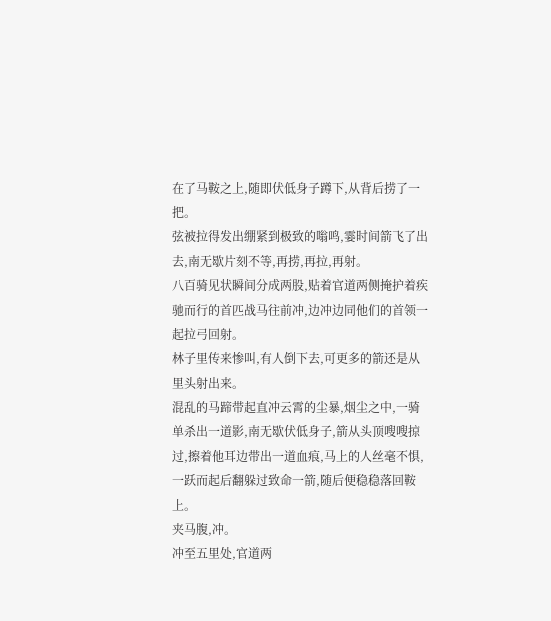在了马鞍之上,随即伏低身子蹲下,从背后捞了一把。
弦被拉得发出绷紧到极致的嗡鸣,霎时间箭飞了出去,南无歇片刻不等,再捞,再拉,再射。
八百骑见状瞬间分成两股,贴着官道两侧掩护着疾驰而行的首匹战马往前冲,边冲边同他们的首领一起拉弓回射。
林子里传来惨叫,有人倒下去,可更多的箭还是从里头射出来。
混乱的马蹄带起直冲云霄的尘暴,烟尘之中,一骑单杀出一道影,南无歇伏低身子,箭从头顶嗖嗖掠过,擦着他耳边带出一道血痕,马上的人丝毫不惧,一跃而起后翻躲过致命一箭,随后便稳稳落回鞍上。
夹马腹,冲。
冲至五里处,官道两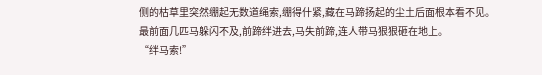侧的枯草里突然绷起无数道绳索,绷得什紧,藏在马蹄扬起的尘土后面根本看不见。
最前面几匹马躲闪不及,前蹄绊进去,马失前蹄,连人带马狠狠砸在地上。
“绊马索!”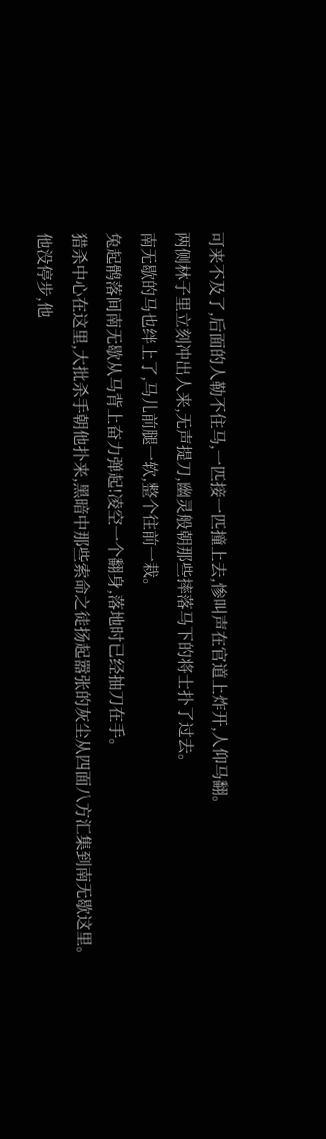可来不及了,后面的人勒不住马,一匹接一匹撞上去,惨叫声在官道上炸开,人仰马翻。
两侧林子里立刻冲出人来,无声提刀,幽灵般朝那些摔落马下的将士扑了过去。
南无歇的马也绊上了,马儿前腿一软,整个往前一栽。
兔起鹘落间南无歇从马背上奋力弹起!凌空一个翻身,落地时已经抽刀在手。
猎杀中心在这里,大批杀手朝他扑来,黑暗中那些索命之徒扬起嚣张的灰尘从四面八方汇集到南无歇这里。
他没停步,他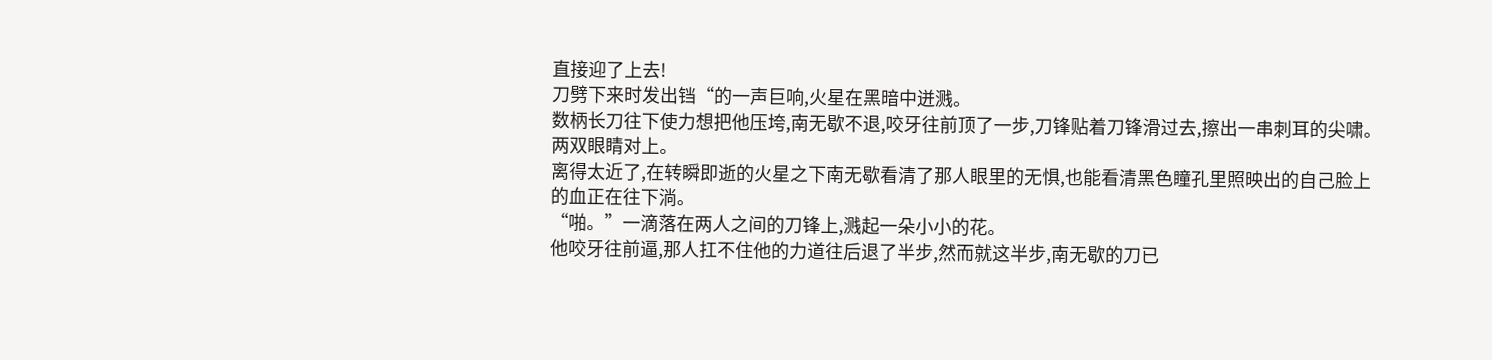直接迎了上去!
刀劈下来时发出铛“的一声巨响,火星在黑暗中迸溅。
数柄长刀往下使力想把他压垮,南无歇不退,咬牙往前顶了一步,刀锋贴着刀锋滑过去,擦出一串刺耳的尖啸。
两双眼睛对上。
离得太近了,在转瞬即逝的火星之下南无歇看清了那人眼里的无惧,也能看清黑色瞳孔里照映出的自己脸上的血正在往下淌。
“啪。”一滴落在两人之间的刀锋上,溅起一朵小小的花。
他咬牙往前逼,那人扛不住他的力道往后退了半步,然而就这半步,南无歇的刀已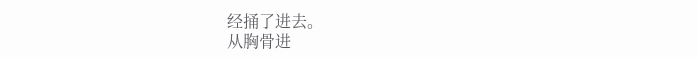经捅了进去。
从胸骨进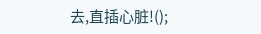去,直插心脏!();